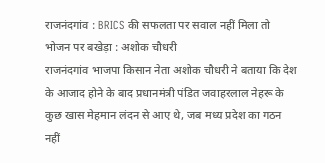राजनंदगांव : BRICS की सफलता पर सवाल नहीं मिला तो भोजन पर बखेड़ा : अशोक चौधरी
राजनंदगांव भाजपा किसान नेता अशोक चौधरी ने बताया कि देश के आजाद होने के बाद प्रधानमंत्री पंडित जवाहरलाल नेहरू के कुछ खास मेहमान लंदन से आए थे, जब मध्य प्रदेश का गठन नहीं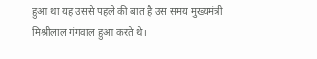हुआ था यह उससे पहले की बात है उस समय मुख्यमंत्री मिश्रीलाल गंगवाल हुआ करते थे।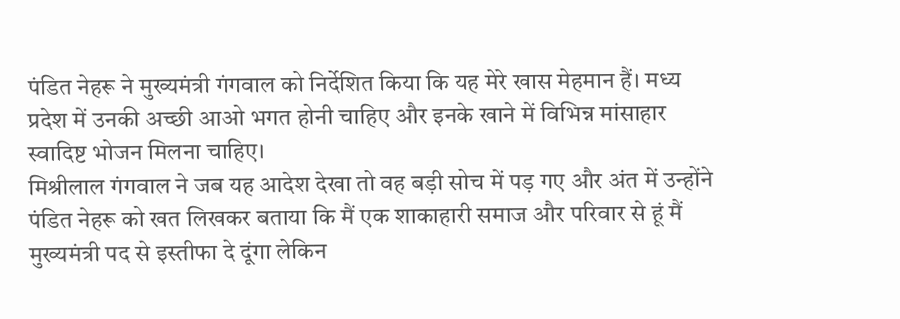पंडित नेहरू ने मुख्यमंत्री गंगवाल को निर्देशित किया कि यह मेरे खास मेहमान हैं। मध्य प्रदेश में उनकी अच्छी आओ भगत होनी चाहिए और इनके खाने में विभिन्न मांसाहार स्वादिष्ट भोजन मिलना चाहिए।
मिश्रीलाल गंगवाल ने जब यह आदेश देखा तो वह बड़ी सोच में पड़ गए और अंत में उन्होंने पंडित नेहरू को खत लिखकर बताया कि मैं एक शाकाहारी समाज और परिवार से हूं मैं मुख्यमंत्री पद से इस्तीफा दे दूंगा लेकिन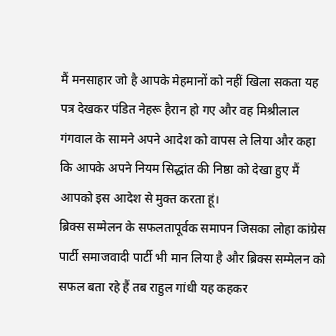मैं मनसाहार जो है आपके मेहमानों को नहीं खिला सकता यह पत्र देखकर पंडित नेहरू हैरान हो गए और वह मिश्रीलाल गंगवाल के सामने अपने आदेश को वापस ले लिया और कहा कि आपके अपने नियम सिद्धांत की निष्ठा को देखा हुए मैं आपको इस आदेश से मुक्त करता हूं।
ब्रिक्स सम्मेलन के सफलतापूर्वक समापन जिसका लोहा कांग्रेस पार्टी समाजवादी पार्टी भी मान लिया है और ब्रिक्स सम्मेलन को सफल बता रहे हैं तब राहुल गांधी यह कहकर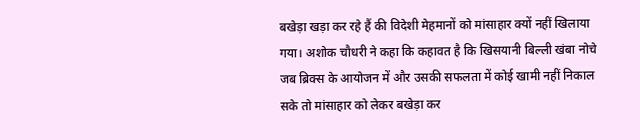बखेड़ा खड़ा कर रहे हैं की विदेशी मेहमानों को मांसाहार क्यों नहीं खिलाया गया। अशोक चौधरी ने कहा कि कहावत है कि खिसयानी बिल्ली खंबा नोचे जब ब्रिक्स के आयोजन में और उसकी सफलता में कोई खामी नहीं निकाल सके तो मांसाहार को लेकर बखेड़ा कर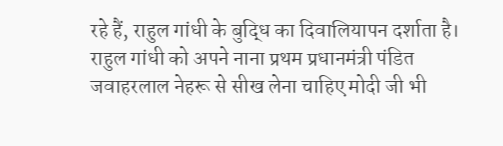रहे हैं, राहुल गांधी के बुद्धि का दिवालियापन दर्शाता है। राहुल गांधी को अपने नाना प्रथम प्रधानमंत्री पंडित जवाहरलाल नेहरू से सीख लेना चाहिए मोदी जी भी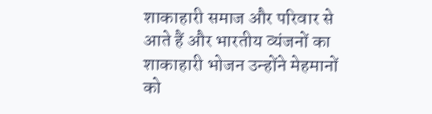शाकाहारी समाज और परिवार से आते हैं और भारतीय व्यंजनों का शाकाहारी भोजन उन्होंने मेहमानों को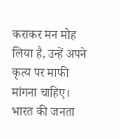कराकर मन मोह लिया है, उन्हें अपने कृत्य पर माफी मांगना चाहिए। भारत की जनता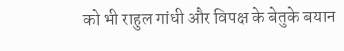को भी राहुल गांधी और विपक्ष के बेतुके बयान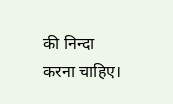की निन्दा करना चाहिए।